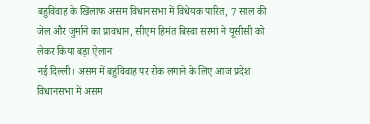बहुविवाह के खिलाफ असम विधानसभा में विधेयक पारित, 7 साल की जेल और जुर्माने का प्रावधान, सीएम हिमंत बिस्वा सरमा ने यूसीसी को लेकर किया बड़ा ऐलान
नई दिल्ली। असम में बहुविवाह पर रोक लगाने के लिए आज प्रदेश विधानसभा में असम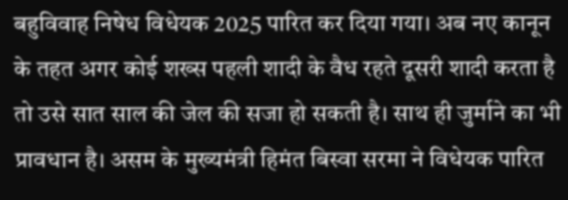बहुविवाह निषेध विधेयक 2025 पारित कर दिया गया। अब नए कानून के तहत अगर कोई शख्स पहली शादी के वैध रहते दूसरी शादी करता है तो उसे सात साल की जेल की सजा हो सकती है। साथ ही जुर्माने का भी प्रावधान है। असम के मुख्यमंत्री हिमंत बिस्वा सरमा ने विधेयक पारित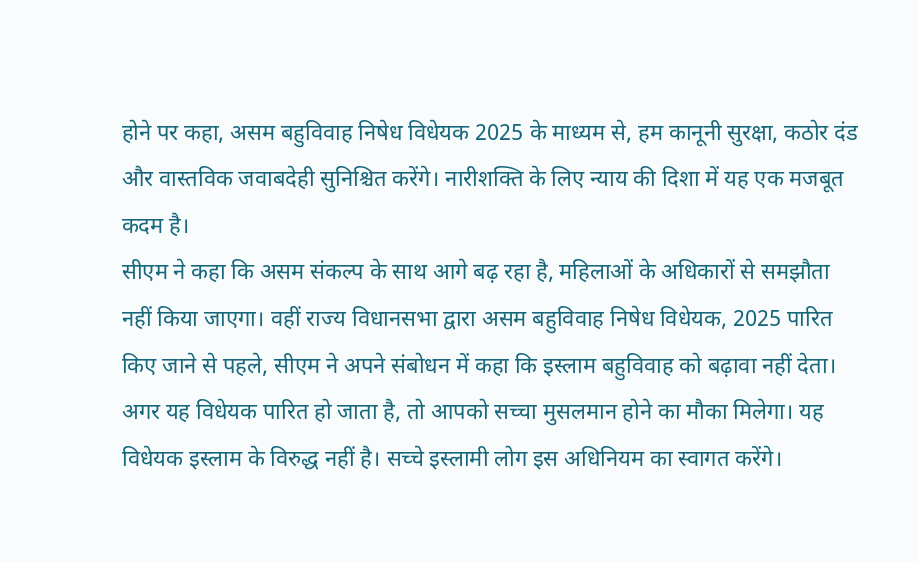होने पर कहा, असम बहुविवाह निषेध विधेयक 2025 के माध्यम से, हम कानूनी सुरक्षा, कठोर दंड और वास्तविक जवाबदेही सुनिश्चित करेंगे। नारीशक्ति के लिए न्याय की दिशा में यह एक मजबूत कदम है।
सीएम ने कहा कि असम संकल्प के साथ आगे बढ़ रहा है, महिलाओं के अधिकारों से समझौता नहीं किया जाएगा। वहीं राज्य विधानसभा द्वारा असम बहुविवाह निषेध विधेयक, 2025 पारित किए जाने से पहले, सीएम ने अपने संबोधन में कहा कि इस्लाम बहुविवाह को बढ़ावा नहीं देता। अगर यह विधेयक पारित हो जाता है, तो आपको सच्चा मुसलमान होने का मौका मिलेगा। यह विधेयक इस्लाम के विरुद्ध नहीं है। सच्चे इस्लामी लोग इस अधिनियम का स्वागत करेंगे।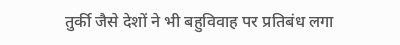तुर्की जैसे देशों ने भी बहुविवाह पर प्रतिबंध लगा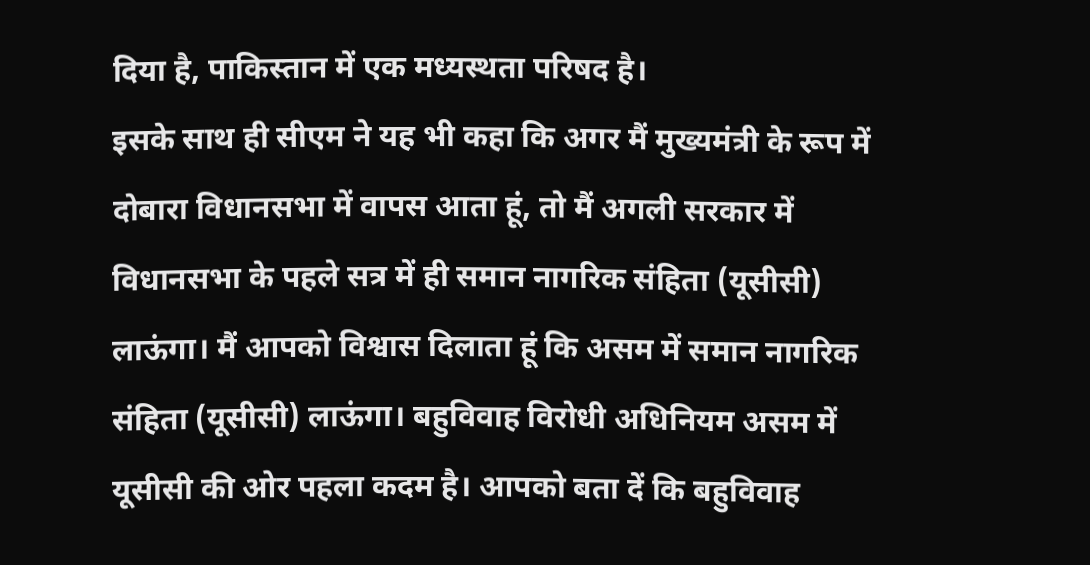दिया है, पाकिस्तान में एक मध्यस्थता परिषद है।
इसके साथ ही सीएम ने यह भी कहा कि अगर मैं मुख्यमंत्री के रूप में दोबारा विधानसभा में वापस आता हूं, तो मैं अगली सरकार में विधानसभा के पहले सत्र में ही समान नागरिक संहिता (यूसीसी) लाऊंगा। मैं आपको विश्वास दिलाता हूं कि असम में समान नागरिक संहिता (यूसीसी) लाऊंगा। बहुविवाह विरोधी अधिनियम असम में यूसीसी की ओर पहला कदम है। आपको बता दें कि बहुविवाह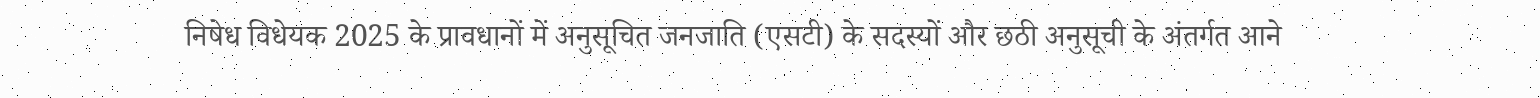निषेध विधेयक 2025 के प्रावधानों में अनुसूचित जनजाति (एसटी) के सदस्यों और छठी अनुसूची के अंतर्गत आने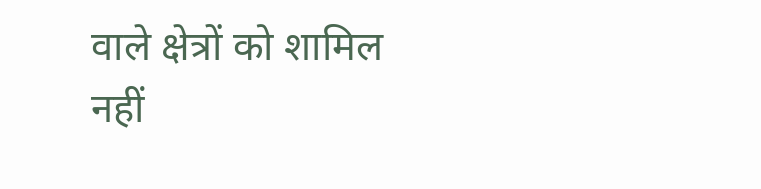वाले क्षेत्रों को शामिल नहीं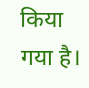किया गया है।